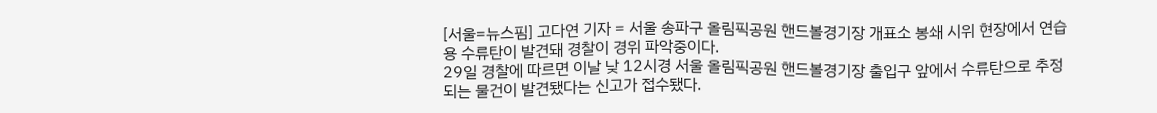[서울=뉴스핌] 고다연 기자 = 서울 송파구 올림픽공원 핸드볼경기장 개표소 봉쇄 시위 현장에서 연습용 수류탄이 발견돼 경찰이 경위 파악중이다.
29일 경찰에 따르면 이날 낮 12시경 서울 올림픽공원 핸드볼경기장 출입구 앞에서 수류탄으로 추정되는 물건이 발견됐다는 신고가 접수됐다.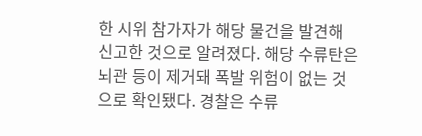한 시위 참가자가 해당 물건을 발견해 신고한 것으로 알려졌다. 해당 수류탄은 뇌관 등이 제거돼 폭발 위험이 없는 것으로 확인됐다. 경찰은 수류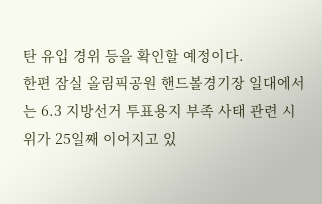탄 유입 경위 등을 확인할 예정이다.
한편 잠실 올림픽공원 핸드볼경기장 일대에서는 6.3 지방선거 투표용지 부족 사태 관련 시위가 25일째 이어지고 있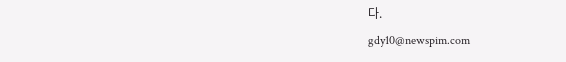다.
gdy10@newspim.com